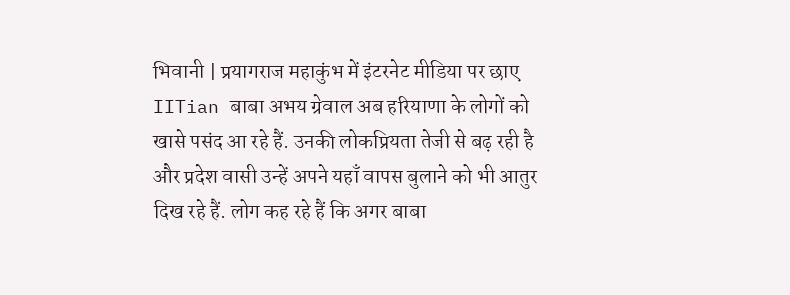भिवानी | प्रयागराज महाकुंभ में इंटरनेट मीडिया पर छाए IITian बाबा अभय ग्रेवाल अब हरियाणा के लोगों को खासे पसंद आ रहे हैं. उनकी लोकप्रियता तेजी से बढ़ रही है और प्रदेश वासी उन्हें अपने यहाँ वापस बुलाने को भी आतुर दिख रहे हैं. लोग कह रहे हैं कि अगर बाबा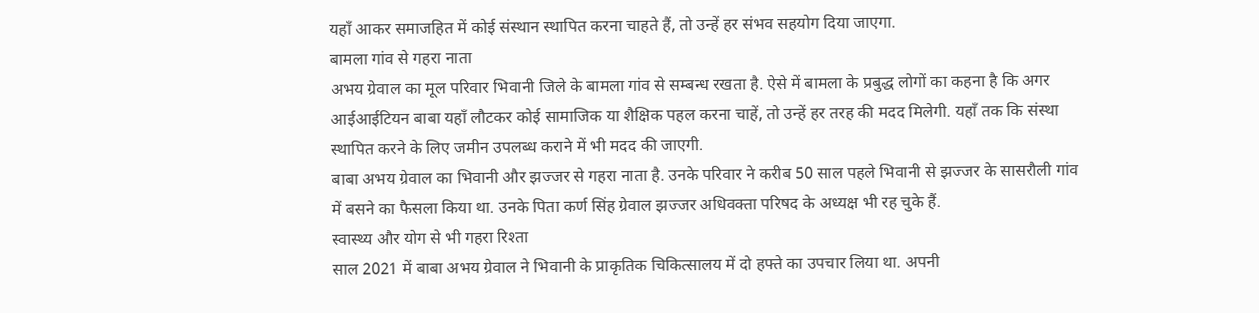यहाँ आकर समाजहित में कोई संस्थान स्थापित करना चाहते हैं, तो उन्हें हर संभव सहयोग दिया जाएगा.
बामला गांव से गहरा नाता
अभय ग्रेवाल का मूल परिवार भिवानी जिले के बामला गांव से सम्बन्ध रखता है. ऐसे में बामला के प्रबुद्ध लोगों का कहना है कि अगर आईआईटियन बाबा यहाँ लौटकर कोई सामाजिक या शैक्षिक पहल करना चाहें, तो उन्हें हर तरह की मदद मिलेगी. यहाँ तक कि संस्था स्थापित करने के लिए जमीन उपलब्ध कराने में भी मदद की जाएगी.
बाबा अभय ग्रेवाल का भिवानी और झज्जर से गहरा नाता है. उनके परिवार ने करीब 50 साल पहले भिवानी से झज्जर के सासरौली गांव में बसने का फैसला किया था. उनके पिता कर्ण सिंह ग्रेवाल झज्जर अधिवक्ता परिषद के अध्यक्ष भी रह चुके हैं.
स्वास्थ्य और योग से भी गहरा रिश्ता
साल 2021 में बाबा अभय ग्रेवाल ने भिवानी के प्राकृतिक चिकित्सालय में दो हफ्ते का उपचार लिया था. अपनी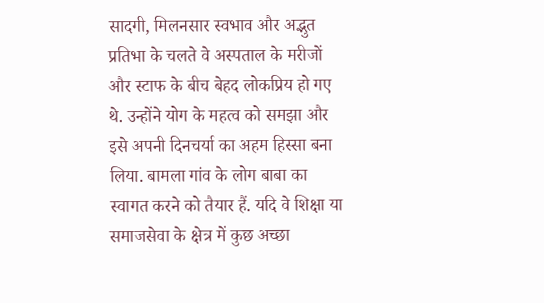सादगी, मिलनसार स्वभाव और अद्भुत प्रतिभा के चलते वे अस्पताल के मरीजों और स्टाफ के बीच बेहद लोकप्रिय हो गए थे. उन्होंने योग के महत्व को समझा और इसे अपनी दिनचर्या का अहम हिस्सा बना लिया. बामला गांव के लोग बाबा का स्वागत करने को तैयार हैं. यदि वे शिक्षा या समाजसेवा के क्षेत्र में कुछ अच्छा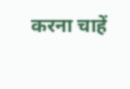करना चाहें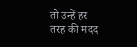तो उन्हें हर तरह की मदद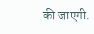की जाएगी.